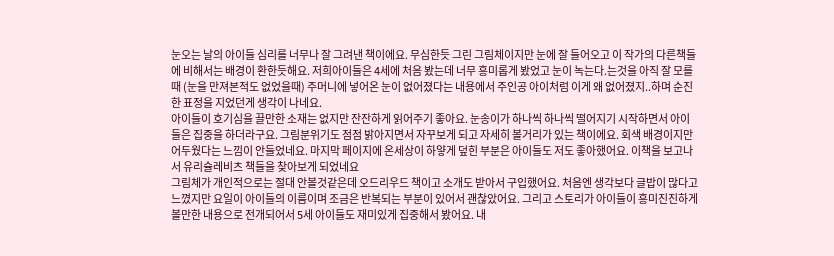눈오는 날의 아이들 심리를 너무나 잘 그려낸 책이에요. 무심한듯 그린 그림체이지만 눈에 잘 들어오고 이 작가의 다른책들에 비해서는 배경이 환한듯해요. 저희아이들은 4세에 처음 봤는데 너무 흥미롭게 봤었고 눈이 녹는다.는것을 아직 잘 모를때 (눈을 만져본적도 없었을때) 주머니에 넣어온 눈이 없어졌다는 내용에서 주인공 아이처럼 이게 왜 없어졌지..하며 순진한 표정을 지었던게 생각이 나네요.
아이들이 호기심을 끌만한 소재는 없지만 잔잔하게 읽어주기 좋아요. 눈송이가 하나씩 하나씩 떨어지기 시작하면서 아이들은 집중을 하더라구요. 그림분위기도 점점 밝아지면서 자꾸보게 되고 자세히 볼거리가 있는 책이에요. 회색 배경이지만 어두웠다는 느낌이 안들었네요. 마지막 페이지에 온세상이 하얗게 덮힌 부분은 아이들도 저도 좋아했어요. 이책을 보고나서 유리슐레비츠 책들을 찾아보게 되었네요
그림체가 개인적으로는 절대 안볼것같은데 오드리우드 책이고 소개도 받아서 구입했어요. 처음엔 생각보다 글밥이 많다고 느꼈지만 요일이 아이들의 이름이며 조금은 반복되는 부분이 있어서 괜찮았어요. 그리고 스토리가 아이들이 흥미진진하게 볼만한 내용으로 전개되어서 5세 아이들도 재미있게 집중해서 봤어요. 내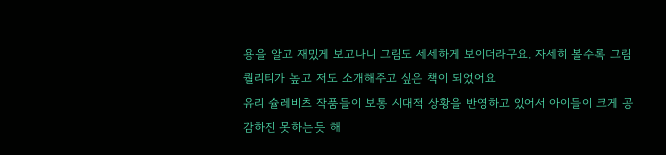용을 알고 재밌게 보고나니 그림도 세세하게 보이더라구요. 자세히 볼수록 그림 퀄리티가 높고 저도 소개해주고 싶은 책이 되었어요
유리 슐레비츠 작품들이 보통 시대적 상황을 반영하고 있어서 아이들이 크게 공감하진 못하는듯 해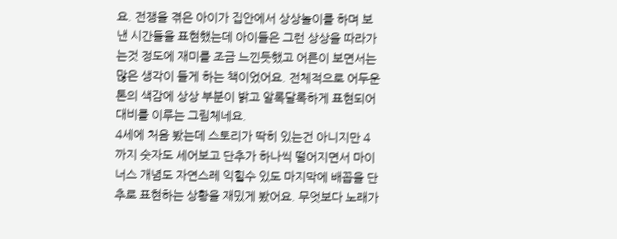요. 전쟁을 겪은 아이가 집안에서 상상놀이를 하며 보낸 시간들을 표현했는데 아이들은 그런 상상을 따라가는것 정도에 재미를 조금 느낀듯했고 어른이 보면서는 많은 생각이 들게 하는 책이었어요. 전체적으로 어두운 톤의 색감에 상상 부분이 밝고 알록달록하게 표현되어 대비를 이루는 그림체네요.
4세에 처음 봤는데 스토리가 딱히 있는건 아니지만 4까지 숫자도 세어보고 단추가 하나씩 떨어지면서 마이너스 개념도 자연스레 익힐수 있도 마지막에 배꼽을 단추로 표현하는 상황을 재밌게 봤어요. 무엇보다 노래가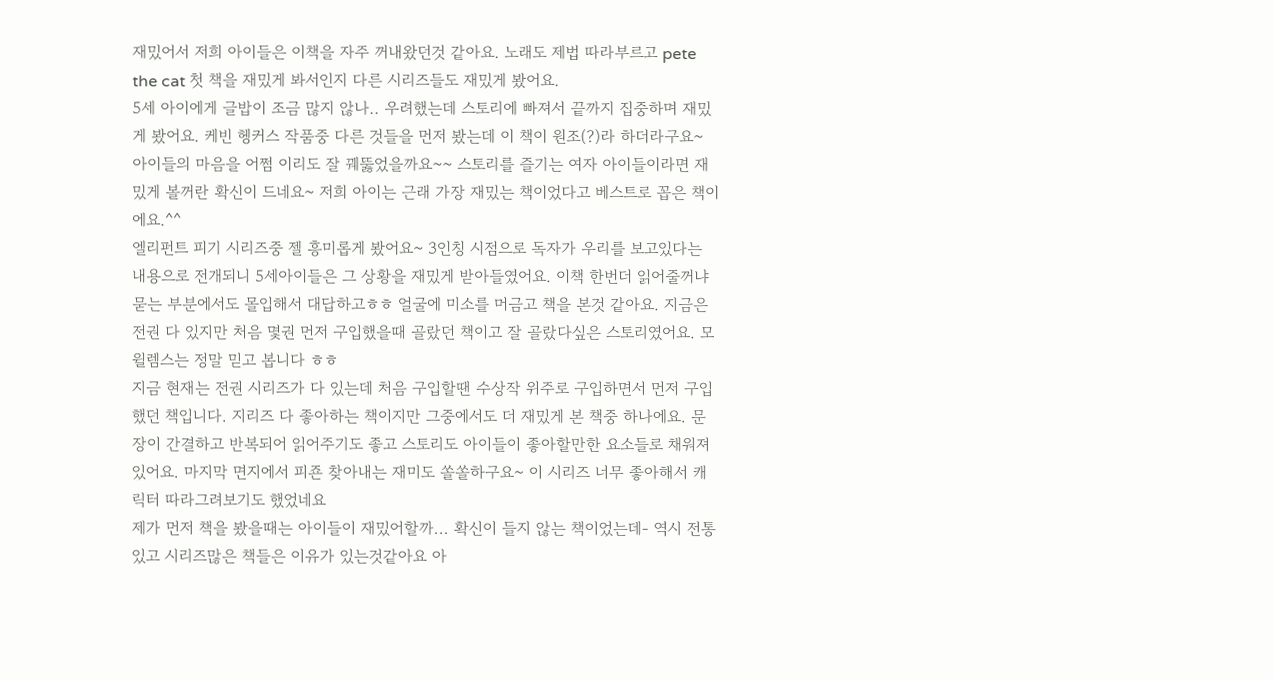재밌어서 저희 아이들은 이책을 자주 꺼내왔던것 같아요. 노래도 제법 따라부르고 pete the cat 첫 책을 재밌게 봐서인지 다른 시리즈들도 재밌게 봤어요.
5세 아이에게 글밥이 조금 많지 않나.. 우려했는데 스토리에 빠져서 끝까지 집중하며 재밌게 봤어요. 케빈 헹커스 작품중 다른 것들을 먼저 봤는데 이 책이 원조(?)라 하더라구요~ 아이들의 마음을 어쩜 이리도 잘 꿰뚫었을까요~~ 스토리를 즐기는 여자 아이들이라면 재밌게 볼꺼란 확신이 드네요~ 저희 아이는 근래 가장 재밌는 책이었다고 베스트로 꼽은 책이에요.^^
엘리펀트 피기 시리즈중 젤 흥미롭게 봤어요~ 3인칭 시점으로 독자가 우리를 보고있다는 내용으로 전개되니 5세아이들은 그 상황을 재밌게 받아들였어요. 이책 한번더 읽어줄꺼냐 묻는 부분에서도 몰입해서 대답하고ㅎㅎ 얼굴에 미소를 머금고 책을 본것 같아요. 지금은 전권 다 있지만 처음 몇권 먼저 구입했을때 골랐던 책이고 잘 골랐다싶은 스토리였어요. 모윌렘스는 정말 믿고 봅니다 ㅎㅎ
지금 현재는 전권 시리즈가 다 있는데 처음 구입할땐 수상작 위주로 구입하면서 먼저 구입했던 책입니다. 지리즈 다 좋아하는 책이지만 그중에서도 더 재밌게 본 책중 하나에요. 문장이 간결하고 반복되어 읽어주기도 좋고 스토리도 아이들이 좋아할만한 요소들로 채워져있어요. 마지막 면지에서 피죤 찾아내는 재미도 쏠쏠하구요~ 이 시리즈 너무 좋아해서 캐릭터 따라그려보기도 했었네요
제가 먼저 책을 봤을때는 아이들이 재밌어할까... 확신이 들지 않는 책이었는데- 역시 전통있고 시리즈많은 책들은 이유가 있는것같아요 아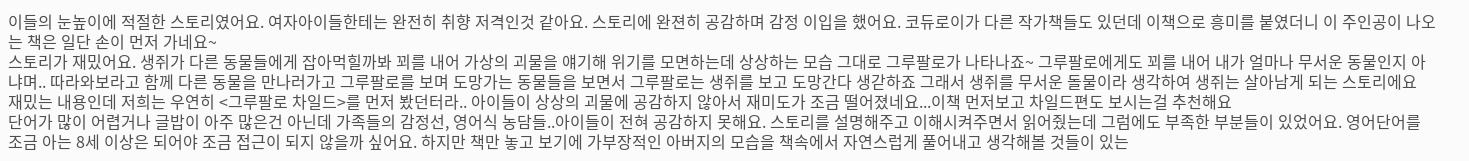이들의 눈높이에 적절한 스토리였어요. 여자아이들한테는 완전히 취향 저격인것 같아요. 스토리에 완젼히 공감하며 감정 이입을 했어요. 코듀로이가 다른 작가책들도 있던데 이책으로 흥미를 붙였더니 이 주인공이 나오는 책은 일단 손이 먼저 가네요~
스토리가 재밌어요. 생쥐가 다른 동물들에게 잡아먹힐까봐 꾀를 내어 가상의 괴물을 얘기해 위기를 모면하는데 상상하는 모습 그대로 그루팔로가 나타나죠~ 그루팔로에게도 꾀를 내어 내가 얼마나 무서운 동물인지 아냐며.. 따라와보라고 함께 다른 동물을 만나러가고 그루팔로를 보며 도망가는 동물들을 보면서 그루팔로는 생쥐를 보고 도망간다 생갇하죠 그래서 생쥐를 무서운 돌물이라 생각하여 생쥐는 살아남게 되는 스토리에요
재밌는 내용인데 저희는 우연히 <그루팔로 차일드>를 먼저 봤던터라.. 아이들이 상상의 괴물에 공감하지 않아서 재미도가 조금 떨어졌네요...이책 먼저보고 차일드편도 보시는걸 추천해요
단어가 많이 어렵거나 글밥이 아주 많은건 아닌데 가족들의 감정선, 영어식 농담들..아이들이 전혀 공감하지 못해요. 스토리를 설명해주고 이해시켜주면서 읽어줬는데 그럼에도 부족한 부분들이 있었어요. 영어단어를 조금 아는 8세 이상은 되어야 조금 접근이 되지 않을까 싶어요. 하지만 책만 놓고 보기에 가부장적인 아버지의 모습을 책속에서 자연스럽게 풀어내고 생각해볼 것들이 있는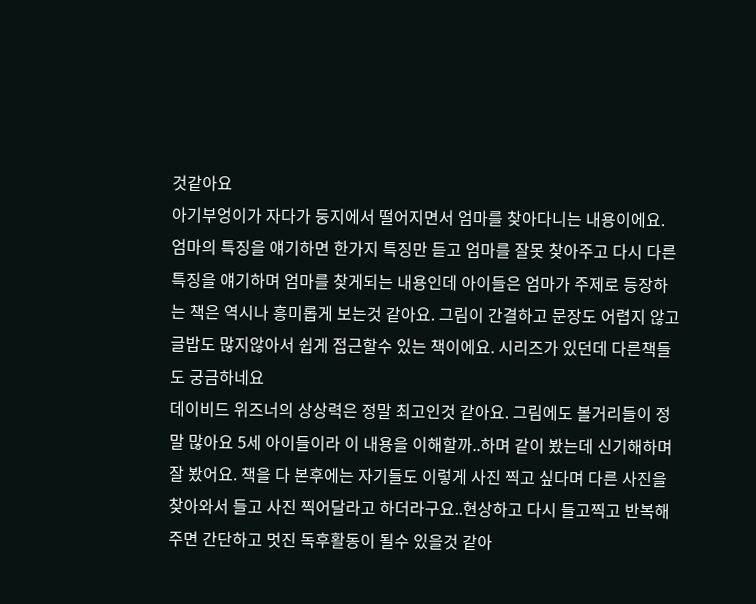것같아요
아기부엉이가 자다가 둥지에서 떨어지면서 엄마를 찾아다니는 내용이에요. 엄마의 특징을 얘기하면 한가지 특징만 듣고 엄마를 잘못 찾아주고 다시 다른 특징을 얘기하며 엄마를 찾게되는 내용인데 아이들은 엄마가 주제로 등장하는 책은 역시나 흥미롭게 보는것 같아요. 그림이 간결하고 문장도 어렵지 않고 글밥도 많지않아서 쉽게 접근할수 있는 책이에요. 시리즈가 있던데 다른책들도 궁금하네요
데이비드 위즈너의 상상력은 정말 최고인것 같아요. 그림에도 볼거리들이 정말 많아요 5세 아이들이라 이 내용을 이해할까..하며 같이 봤는데 신기해하며 잘 봤어요. 책을 다 본후에는 자기들도 이렇게 사진 찍고 싶다며 다른 사진을 찾아와서 들고 사진 찍어달라고 하더라구요..현상하고 다시 들고찍고 반복해주면 간단하고 멋진 독후활동이 될수 있을것 같아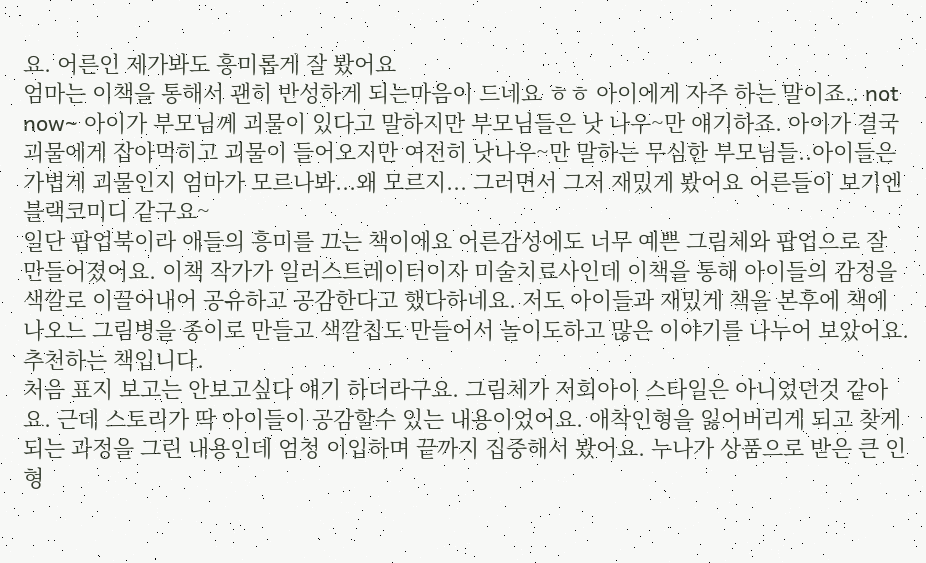요. 어른인 제가봐도 흥미롭게 잘 봤어요
엄마는 이책을 통해서 괜히 반성하게 되는마음이 드네요 ㅎㅎ 아이에게 자주 하는 말이죠.. not now~ 아이가 부모님께 괴물이 있다고 말하지만 부모님들은 낫 나우~만 얘기하죠. 아이가 결국 괴물에게 잡아먹히고 괴물이 들어오지만 여전히 낫나우~만 말하는 무심한 부모님들..아이들은 가볍게 괴물인지 엄마가 모르나봐...왜 모르지... 그러면서 그저 재밌게 봤어요 어른들이 보기엔 블랙코미디 같구요~
일단 팝업북이라 애들의 흥미를 끄는 책이에요 어른감성에도 너무 예쁜 그림체와 팝업으로 잘 만들어졌어요. 이책 작가가 일러스트레이터이자 미술치료사인데 이책을 통해 아이들의 감정을 색깔로 이끌어내어 공유하고 공감한다고 했다하네요. 저도 아이들과 재밌게 책을 본후에 책에 나오느 그림병을 종이로 만들고 색깔칩도 만들어서 놀이도하고 많은 이야기를 나누어 보았어요. 추천하는 책입니다.
처음 표지 보고는 안보고싶다 얘기 하더라구요. 그림체가 저희아이 스타일은 아니었던것 같아요. 근데 스토리가 딱 아이들이 공감할수 있는 내용이었어요. 애착인형을 잃어버리게 되고 찾게되는 과정을 그린 내용인데 엄청 이입하며 끝까지 집중해서 봤어요. 누나가 상품으로 받은 큰 인형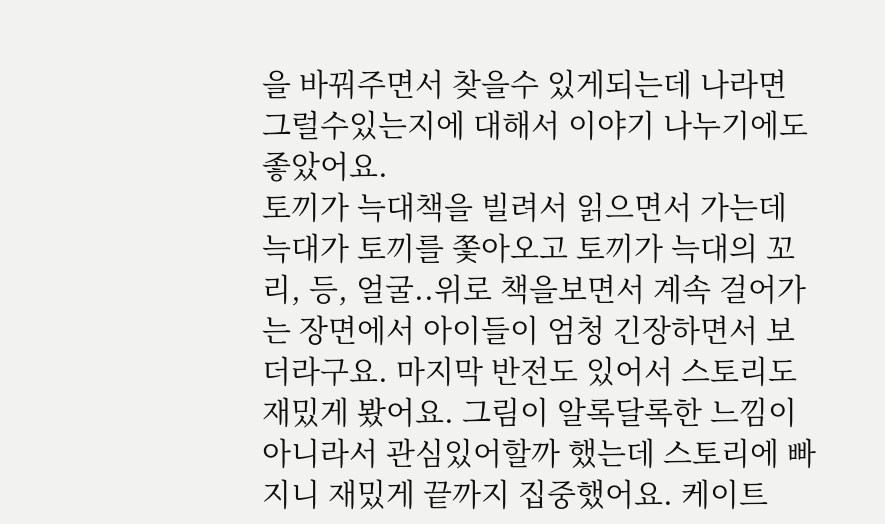을 바꿔주면서 찾을수 있게되는데 나라면 그럴수있는지에 대해서 이야기 나누기에도 좋았어요.
토끼가 늑대책을 빌려서 읽으면서 가는데 늑대가 토끼를 쫓아오고 토끼가 늑대의 꼬리, 등, 얼굴..위로 책을보면서 계속 걸어가는 장면에서 아이들이 엄청 긴장하면서 보더라구요. 마지막 반전도 있어서 스토리도 재밌게 봤어요. 그림이 알록달록한 느낌이 아니라서 관심있어할까 했는데 스토리에 빠지니 재밌게 끝까지 집중했어요. 케이트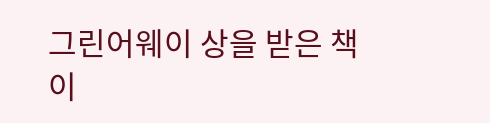그린어웨이 상을 받은 책이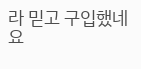라 믿고 구입했네요